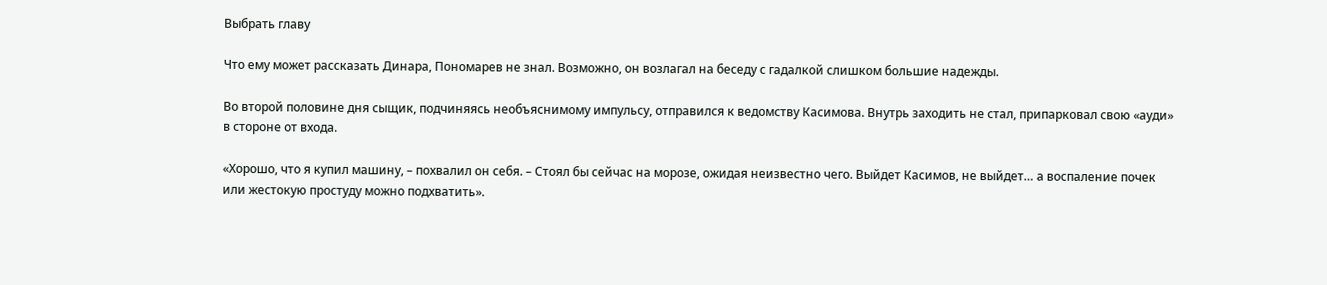Выбрать главу

Что ему может рассказать Динара, Пономарев не знал. Возможно, он возлагал на беседу с гадалкой слишком большие надежды.

Во второй половине дня сыщик, подчиняясь необъяснимому импульсу, отправился к ведомству Касимова. Внутрь заходить не стал, припарковал свою «ауди» в стороне от входа.

«Хорошо, что я купил машину, – похвалил он себя. – Стоял бы сейчас на морозе, ожидая неизвестно чего. Выйдет Касимов, не выйдет… а воспаление почек или жестокую простуду можно подхватить».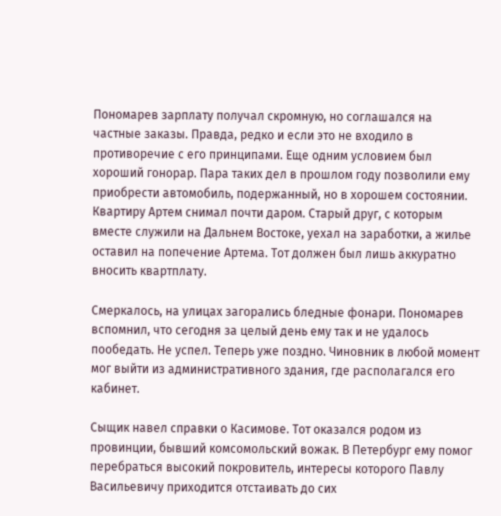Пономарев зарплату получал скромную, но соглашался на частные заказы. Правда, редко и если это не входило в противоречие с его принципами. Еще одним условием был хороший гонорар. Пара таких дел в прошлом году позволили ему приобрести автомобиль, подержанный, но в хорошем состоянии. Квартиру Артем снимал почти даром. Старый друг, с которым вместе служили на Дальнем Востоке, уехал на заработки, а жилье оставил на попечение Артема. Тот должен был лишь аккуратно вносить квартплату.

Смеркалось, на улицах загорались бледные фонари. Пономарев вспомнил, что сегодня за целый день ему так и не удалось пообедать. Не успел. Теперь уже поздно. Чиновник в любой момент мог выйти из административного здания, где располагался его кабинет.

Сыщик навел справки о Касимове. Тот оказался родом из провинции, бывший комсомольский вожак. В Петербург ему помог перебраться высокий покровитель, интересы которого Павлу Васильевичу приходится отстаивать до сих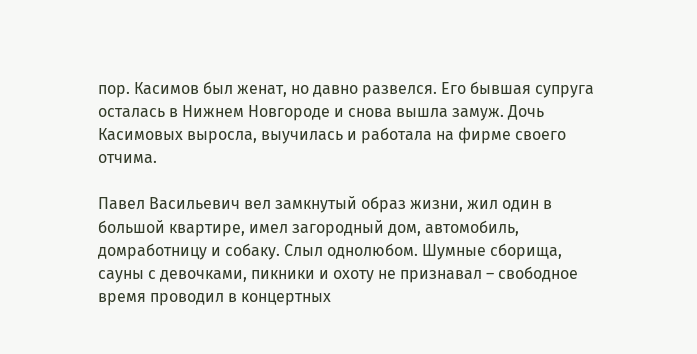пор. Касимов был женат, но давно развелся. Его бывшая супруга осталась в Нижнем Новгороде и снова вышла замуж. Дочь Касимовых выросла, выучилась и работала на фирме своего отчима.

Павел Васильевич вел замкнутый образ жизни, жил один в большой квартире, имел загородный дом, автомобиль, домработницу и собаку. Слыл однолюбом. Шумные сборища, сауны с девочками, пикники и охоту не признавал – свободное время проводил в концертных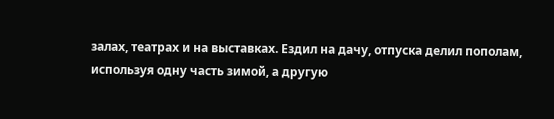залах, театрах и на выставках. Ездил на дачу, отпуска делил пополам, используя одну часть зимой, а другую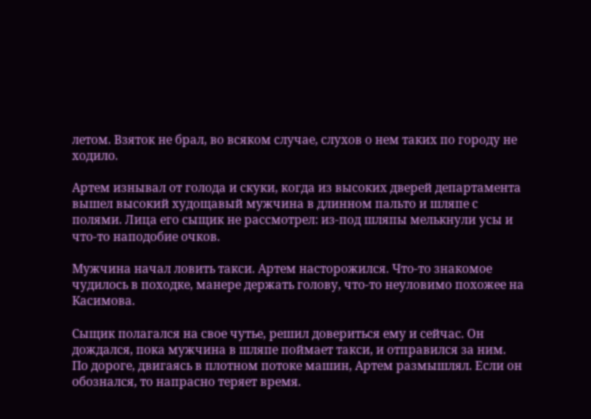летом. Взяток не брал, во всяком случае, слухов о нем таких по городу не ходило.

Артем изнывал от голода и скуки, когда из высоких дверей департамента вышел высокий худощавый мужчина в длинном пальто и шляпе с полями. Лица его сыщик не рассмотрел: из-под шляпы мелькнули усы и что-то наподобие очков.

Мужчина начал ловить такси. Артем насторожился. Что-то знакомое чудилось в походке, манере держать голову, что-то неуловимо похожее на Касимова.

Сыщик полагался на свое чутье, решил довериться ему и сейчас. Он дождался, пока мужчина в шляпе поймает такси, и отправился за ним. По дороге, двигаясь в плотном потоке машин, Артем размышлял. Если он обознался, то напрасно теряет время.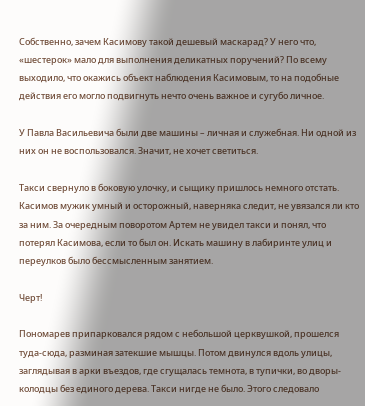Собственно, зачем Касимову такой дешевый маскарад? У него что, «шестерок» мало для выполнения деликатных поручений? По всему выходило, что окажись объект наблюдения Касимовым, то на подобные действия его могло подвигнуть нечто очень важное и сугубо личное.

У Павла Васильевича были две машины – личная и служебная. Ни одной из них он не воспользовался. Значит, не хочет светиться.

Такси свернуло в боковую улочку, и сыщику пришлось немного отстать. Касимов мужик умный и осторожный, наверняка следит, не увязался ли кто за ним. За очередным поворотом Артем не увидел такси и понял, что потерял Касимова, если то был он. Искать машину в лабиринте улиц и переулков было бессмысленным занятием.

Черт!

Пономарев припарковался рядом с небольшой церквушкой, прошелся туда-сюда, разминая затекшие мышцы. Потом двинулся вдоль улицы, заглядывая в арки въездов, где сгущалась темнота, в тупички, во дворы-колодцы без единого дерева. Такси нигде не было. Этого следовало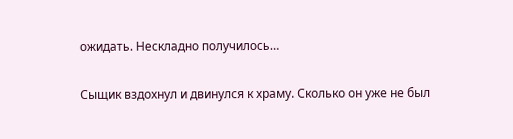ожидать. Нескладно получилось…

Сыщик вздохнул и двинулся к храму. Сколько он уже не был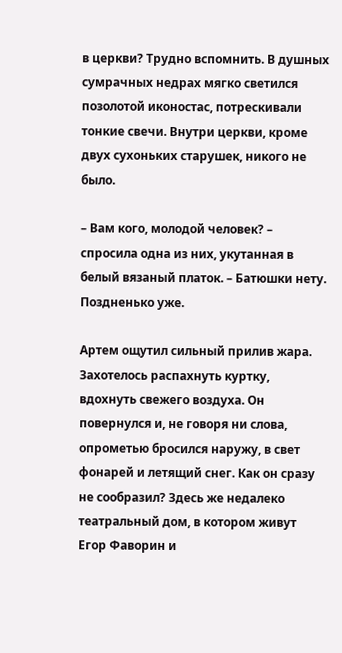в церкви? Трудно вспомнить. В душных сумрачных недрах мягко светился позолотой иконостас, потрескивали тонкие свечи. Внутри церкви, кроме двух сухоньких старушек, никого не было.

– Вам кого, молодой человек? – спросила одна из них, укутанная в белый вязаный платок. – Батюшки нету. Поздненько уже.

Артем ощутил сильный прилив жара. Захотелось распахнуть куртку, вдохнуть свежего воздуха. Он повернулся и, не говоря ни слова, опрометью бросился наружу, в свет фонарей и летящий снег. Как он сразу не сообразил? Здесь же недалеко театральный дом, в котором живут Егор Фаворин и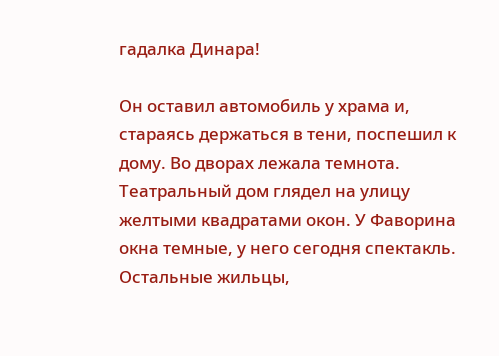гадалка Динара!

Он оставил автомобиль у храма и, стараясь держаться в тени, поспешил к дому. Во дворах лежала темнота. Театральный дом глядел на улицу желтыми квадратами окон. У Фаворина окна темные, у него сегодня спектакль. Остальные жильцы,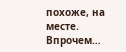похоже, на месте. Впрочем…